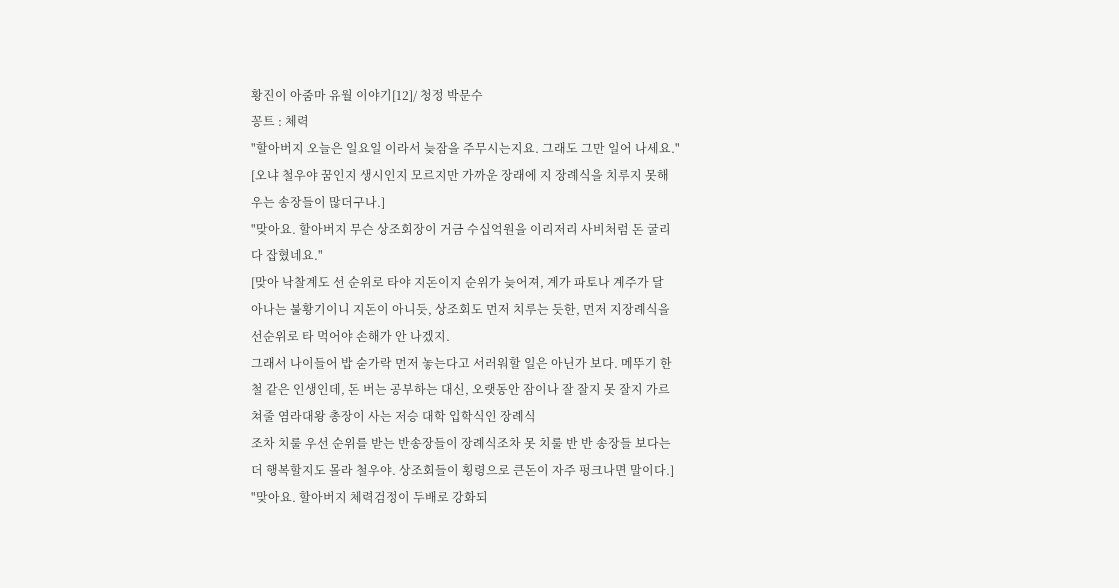황진이 아줌마 유월 이야기[12]/ 청정 박문수
꽁트 : 체력
"할아버지 오늘은 일요일 이라서 늦잠을 주무시는지요. 그래도 그만 일어 나세요."
[오냐 철우야 꿈인지 생시인지 모르지만 가까운 장래에 지 장례식을 치루지 못해
우는 송장들이 많더구나.]
"맞아요. 할아버지 무슨 상조회장이 거금 수십억원을 이리저리 사비처럼 돈 굴리
다 잡혔네요."
[맞아 낙찰계도 선 순위로 타야 지돈이지 순위가 늦어져, 계가 파토나 계주가 달
아나는 불황기이니 지돈이 아니듯, 상조회도 먼저 치루는 듯한, 먼저 지장례식을
선순위로 타 먹어야 손해가 안 나겠지.
그래서 나이들어 밥 숟가락 먼저 놓는다고 서러워할 일은 아닌가 보다. 메뚜기 한
철 같은 인생인데, 돈 버는 공부하는 대신, 오랫동안 잠이나 잘 잘지 못 잘지 가르
쳐줄 염라대왕 총장이 사는 저승 대학 입학식인 장례식
조차 치룰 우선 순위를 받는 반송장들이 장례식조차 못 치룰 반 반 송장들 보다는
더 행복할지도 몰라 철우야. 상조회들이 횡령으로 큰돈이 자주 펑크나면 말이다.]
"맞아요. 할아버지 체력검정이 두배로 강화되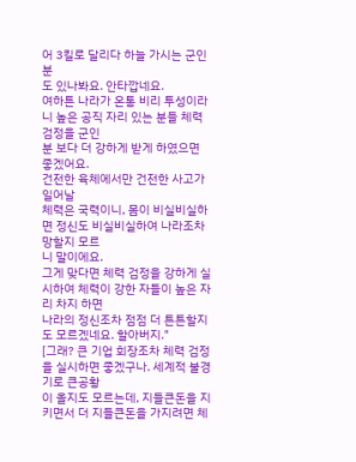어 3킬로 달리다 하늘 가시는 군인분
도 있나봐요. 안타깝네요.
여하튼 나라가 온통 비리 투성이라니 높은 공직 자리 있는 분들 체력 검정을 군인
분 보다 더 강하게 받게 하였으면 좋겠어요.
건전한 육체에서만 건전한 사고가 일어날
체력은 국력이니, 몸이 비실비실하면 정신도 비실비실하여 나라조차 망할지 모르
니 말이에요.
그게 맞다면 체력 검정을 강하게 실시하여 체력이 강한 자들이 높은 자리 차지 하면
나라의 정신조차 점점 더 튼튼할지도 모르겠네요. 할아버지."
[그래? 큰 기업 회장조차 체력 검정을 실시하면 좋겠구나. 세계적 불경기로 큰공황
이 올지도 모르는데, 지들큰돈을 지키면서 더 지들큰돈을 가지려면 체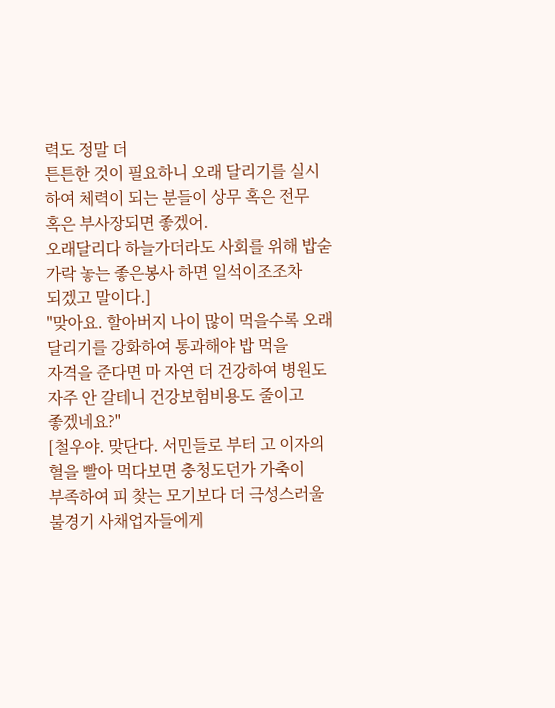력도 정말 더
튼튼한 것이 필요하니 오래 달리기를 실시하여 체력이 되는 분들이 상무 혹은 전무
혹은 부사장되면 좋겠어.
오래달리다 하늘가더라도 사회를 위해 밥숟가락 놓는 좋은봉사 하면 일석이조조차
되겠고 말이다.]
"맞아요. 할아버지 나이 많이 먹을수록 오래 달리기를 강화하여 통과해야 밥 먹을
자격을 준다면 마 자연 더 건강하여 병원도 자주 안 갈테니 건강보험비용도 줄이고
좋겠네요?"
[철우야. 맞단다. 서민들로 부터 고 이자의 혈을 빨아 먹다보면 충청도던가 가축이
부족하여 피 찾는 모기보다 더 극성스러울 불경기 사채업자들에게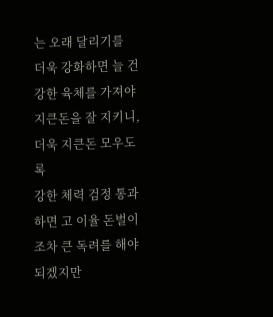는 오래 달리기를
더욱 강화하면 늘 건강한 육체를 가져야 지큰돈을 잘 지키니, 더욱 지큰돈 모우도록
강한 체력 검정 통과하면 고 이율 돈벌이조차 큰 독려를 해야 되겠지만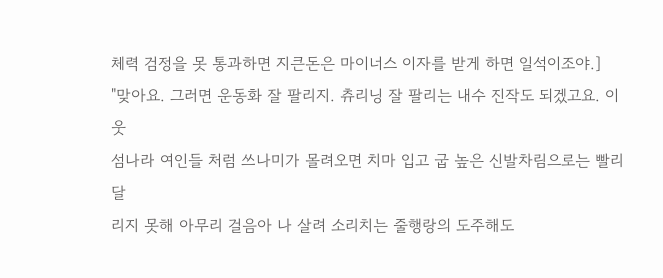체력 검정을 못 통과하면 지큰돈은 마이너스 이자를 받게 하면 일석이조야.]
"맞아요. 그러면 운동화 잘 팔리지. 츄리닝 잘 팔리는 내수 진작도 되겠고요. 이웃
섬나라 여인들 처럼 쓰나미가 몰려오면 치마 입고 굽 높은 신발차림으로는 빨리 달
리지 못해 아무리 걸음아 나 살려 소리치는 줄행랑의 도주해도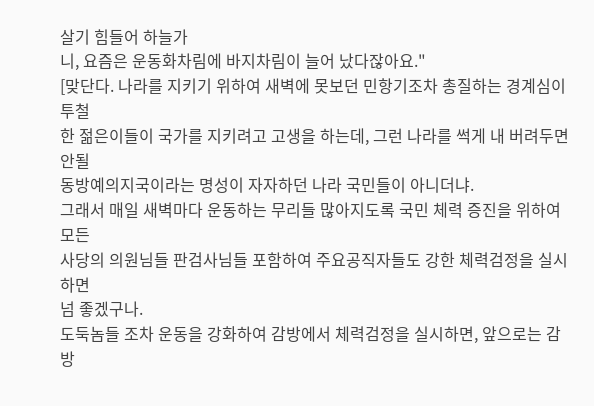살기 힘들어 하늘가
니, 요즘은 운동화차림에 바지차림이 늘어 났다잖아요."
[맞단다. 나라를 지키기 위하여 새벽에 못보던 민항기조차 총질하는 경계심이 투철
한 젊은이들이 국가를 지키려고 고생을 하는데, 그런 나라를 썩게 내 버려두면 안될
동방예의지국이라는 명성이 자자하던 나라 국민들이 아니더냐.
그래서 매일 새벽마다 운동하는 무리들 많아지도록 국민 체력 증진을 위하여 모든
사당의 의원님들 판검사님들 포함하여 주요공직자들도 강한 체력검정을 실시하면
넘 좋겠구나.
도둑놈들 조차 운동을 강화하여 감방에서 체력검정을 실시하면, 앞으로는 감방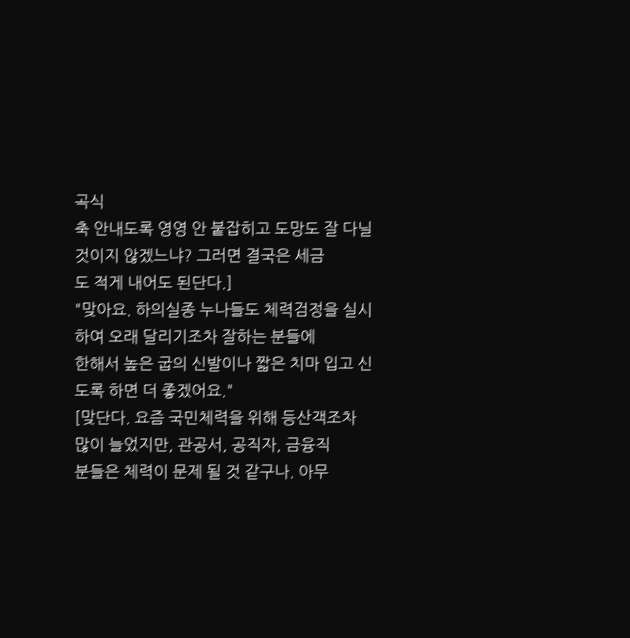곡식
축 안내도록 영영 안 붙잡히고 도망도 잘 다닐것이지 않겠느냐? 그러면 결국은 세금
도 적게 내어도 된단다.]
"맞아요. 하의실종 누나들도 체력검정을 실시하여 오래 달리기조차 잘하는 분들에
한해서 높은 굽의 신발이나 짧은 치마 입고 신도록 하면 더 좋겠어요."
[맞단다. 요즘 국민체력을 위해 등산객조차 많이 늘었지만, 관공서, 공직자, 금융직
분들은 체력이 문제 될 것 같구나. 아무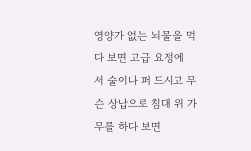영양가 없는 뇌물을 먹다 보면 고급 요정에
서 술이나 퍼 드시고 무슨 상납으로 침대 위 가무를 하다 보면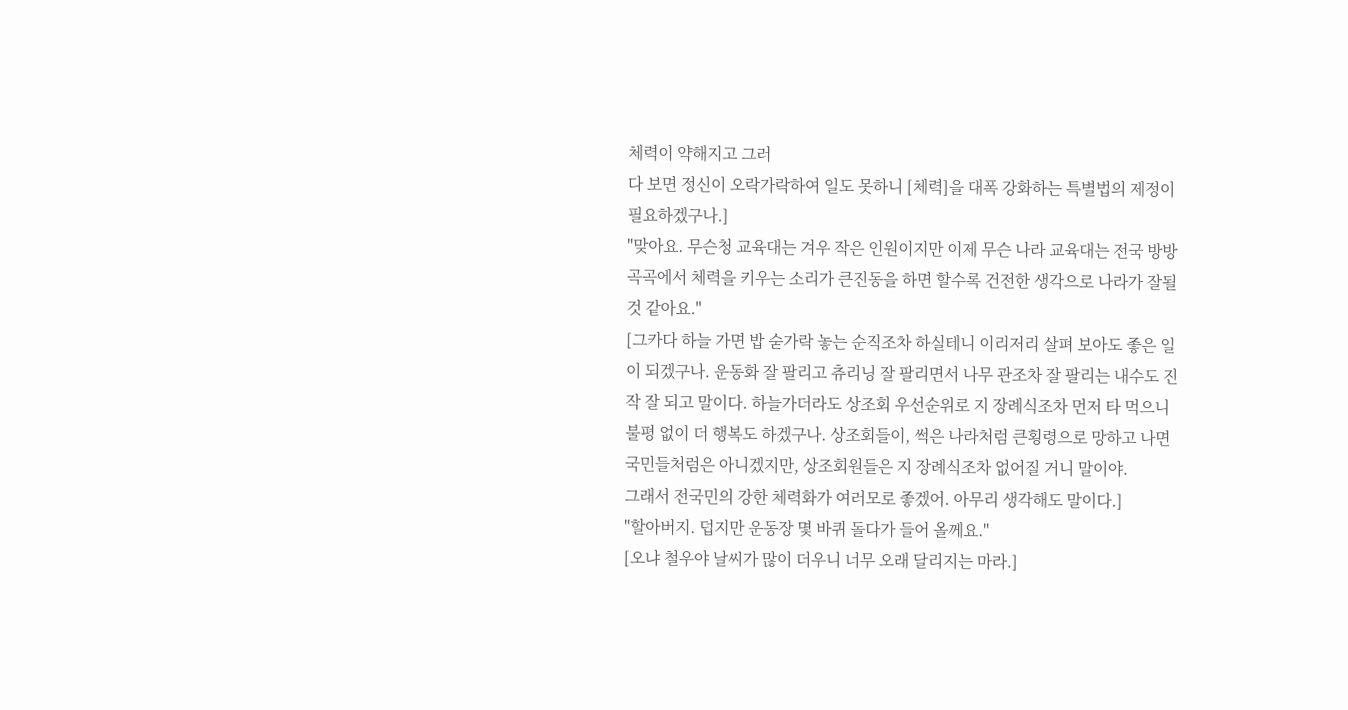체력이 약해지고 그러
다 보면 정신이 오락가락하여 일도 못하니 [체력]을 대폭 강화하는 특별법의 제정이
필요하겠구나.]
"맞아요. 무슨청 교육대는 겨우 작은 인원이지만 이제 무슨 나라 교육대는 전국 방방
곡곡에서 체력을 키우는 소리가 큰진동을 하면 할수록 건전한 생각으로 나라가 잘될
것 같아요."
[그카다 하늘 가면 밥 숟가락 놓는 순직조차 하실테니 이리저리 살펴 보아도 좋은 일
이 되겠구나. 운동화 잘 팔리고 츄리닝 잘 팔리면서 나무 관조차 잘 팔리는 내수도 진
작 잘 되고 말이다. 하늘가더라도 상조회 우선순위로 지 장례식조차 먼저 타 먹으니
불평 없이 더 행복도 하겠구나. 상조회들이, 썩은 나라처럼 큰횡령으로 망하고 나면
국민들처럼은 아니겠지만, 상조회원들은 지 장례식조차 없어질 거니 말이야.
그래서 전국민의 강한 체력화가 여러모로 좋겠어. 아무리 생각해도 말이다.]
"할아버지. 덥지만 운동장 몇 바퀴 돌다가 들어 올께요."
[오냐 철우야 날씨가 많이 더우니 너무 오래 달리지는 마라.]